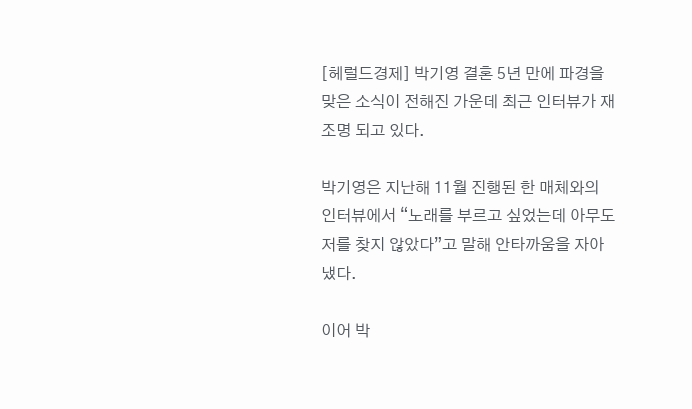[헤럴드경제] 박기영 결혼 5년 만에 파경을 맞은 소식이 전해진 가운데 최근 인터뷰가 재조명 되고 있다.

박기영은 지난해 11월 진행된 한 매체와의 인터뷰에서 “노래를 부르고 싶었는데 아무도 저를 찾지 않았다”고 말해 안타까움을 자아냈다.

이어 박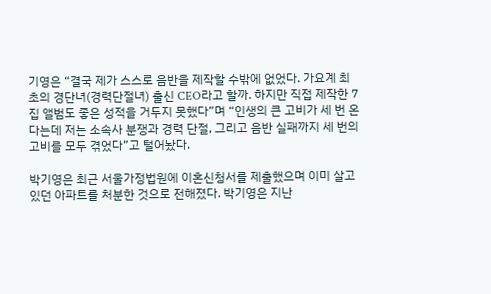기영은 “결국 제가 스스로 음반을 제작할 수밖에 없었다. 가요계 최초의 경단녀(경력단절녀) 출신 CEO라고 할까. 하지만 직접 제작한 7집 앨범도 좋은 성적을 거두지 못했다”며 “인생의 큰 고비가 세 번 온다는데 저는 소속사 분쟁과 경력 단절, 그리고 음반 실패까지 세 번의 고비를 모두 겪었다”고 털어놨다.

박기영은 최근 서울가정법원에 이혼신청서를 제출했으며 이미 살고 있던 아파트를 처분한 것으로 전해졌다. 박기영은 지난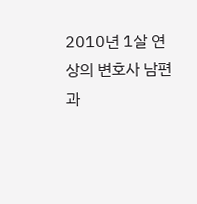2010년 1살 연상의 변호사 남편과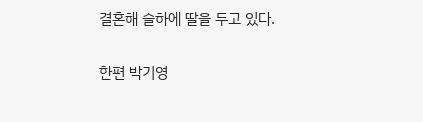결혼해 슬하에 딸을 두고 있다.

한편 박기영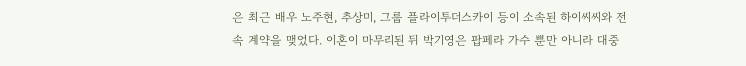은 최근 배우 노주현, 추상미, 그룹 플라이투더스카이 등이 소속된 하이씨씨와 전속 계약을 맺었다. 이혼이 마무리된 뒤 박기영은 팝페라 가수 뿐만 아니라 대중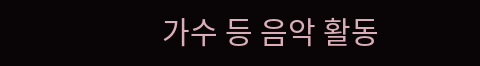가수 등 음악 활동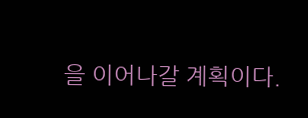을 이어나갈 계획이다.